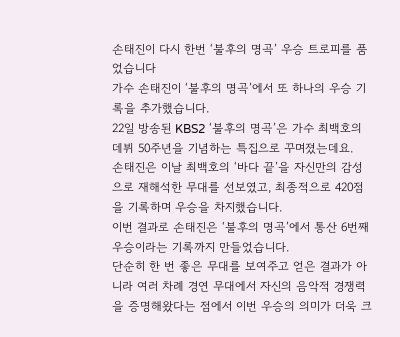손태진이 다시 한번 ‘불후의 명곡’ 우승 트로피를 품었습니다
가수 손태진이 ‘불후의 명곡’에서 또 하나의 우승 기록을 추가했습니다.
22일 방송된 KBS2 ‘불후의 명곡’은 가수 최백호의 데뷔 50주년을 기념하는 특집으로 꾸며졌는데요.
손태진은 이날 최백호의 ‘바다 끝’을 자신만의 감성으로 재해석한 무대를 선보였고, 최종적으로 420점을 기록하며 우승을 차지했습니다.
이번 결과로 손태진은 ‘불후의 명곡’에서 통산 6번째 우승이라는 기록까지 만들었습니다.
단순히 한 번 좋은 무대를 보여주고 얻은 결과가 아니라 여러 차례 경연 무대에서 자신의 음악적 경쟁력을 증명해왔다는 점에서 이번 우승의 의미가 더욱 크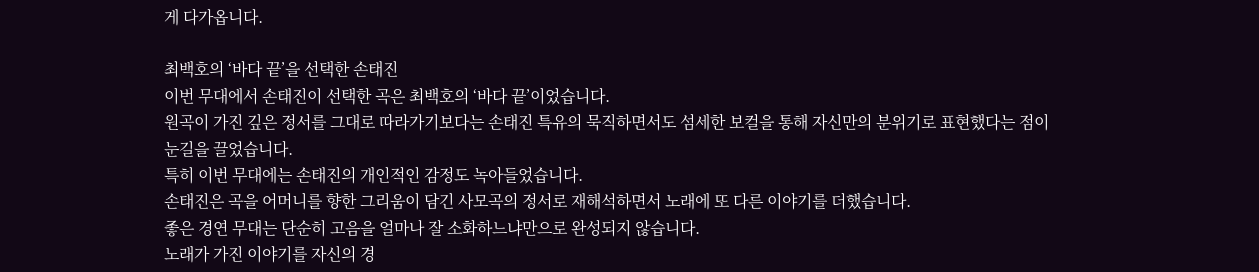게 다가옵니다.

최백호의 ‘바다 끝’을 선택한 손태진
이번 무대에서 손태진이 선택한 곡은 최백호의 ‘바다 끝’이었습니다.
원곡이 가진 깊은 정서를 그대로 따라가기보다는 손태진 특유의 묵직하면서도 섬세한 보컬을 통해 자신만의 분위기로 표현했다는 점이 눈길을 끌었습니다.
특히 이번 무대에는 손태진의 개인적인 감정도 녹아들었습니다.
손태진은 곡을 어머니를 향한 그리움이 담긴 사모곡의 정서로 재해석하면서 노래에 또 다른 이야기를 더했습니다.
좋은 경연 무대는 단순히 고음을 얼마나 잘 소화하느냐만으로 완성되지 않습니다.
노래가 가진 이야기를 자신의 경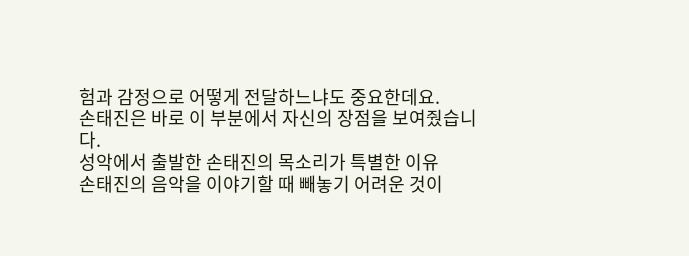험과 감정으로 어떻게 전달하느냐도 중요한데요.
손태진은 바로 이 부분에서 자신의 장점을 보여줬습니다.
성악에서 출발한 손태진의 목소리가 특별한 이유
손태진의 음악을 이야기할 때 빼놓기 어려운 것이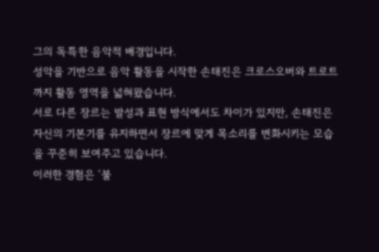그의 독특한 음악적 배경입니다.
성악을 기반으로 음악 활동을 시작한 손태진은 크로스오버와 트로트까지 활동 영역을 넓혀왔습니다.
서로 다른 장르는 발성과 표현 방식에서도 차이가 있지만, 손태진은 자신의 기본기를 유지하면서 장르에 맞게 목소리를 변화시키는 모습을 꾸준히 보여주고 있습니다.
이러한 경험은 ‘불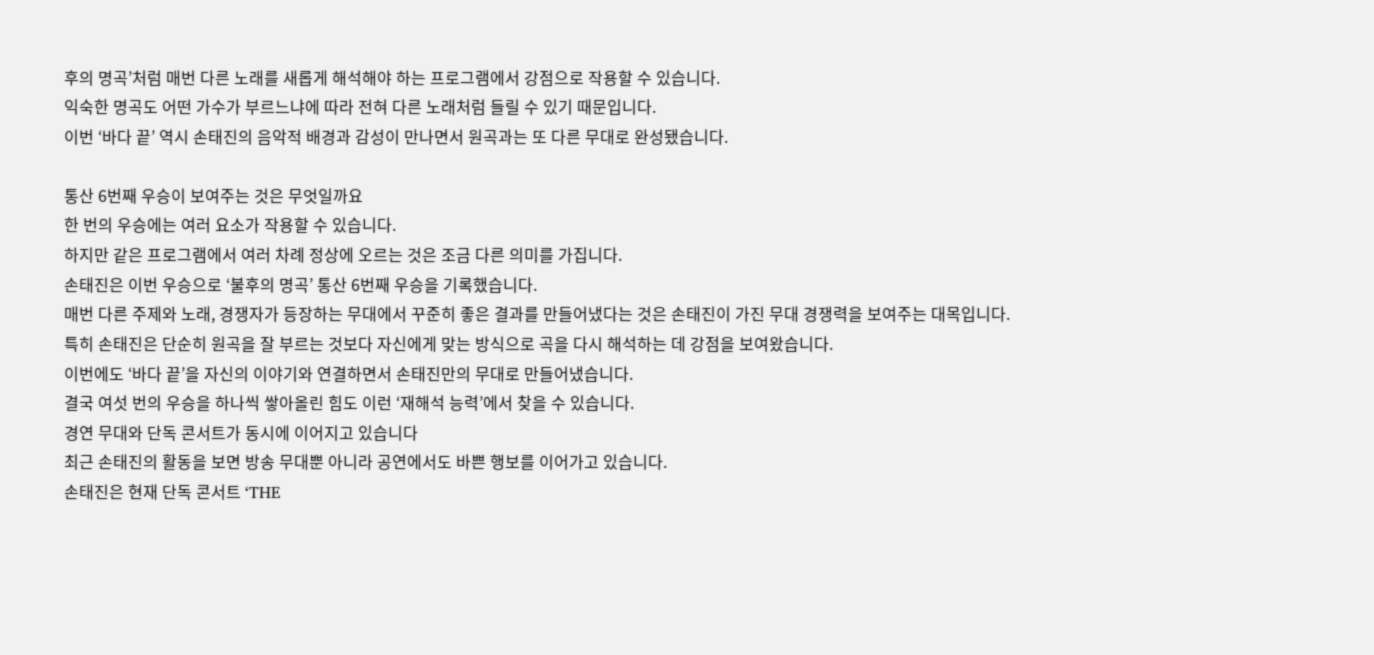후의 명곡’처럼 매번 다른 노래를 새롭게 해석해야 하는 프로그램에서 강점으로 작용할 수 있습니다.
익숙한 명곡도 어떤 가수가 부르느냐에 따라 전혀 다른 노래처럼 들릴 수 있기 때문입니다.
이번 ‘바다 끝’ 역시 손태진의 음악적 배경과 감성이 만나면서 원곡과는 또 다른 무대로 완성됐습니다.

통산 6번째 우승이 보여주는 것은 무엇일까요
한 번의 우승에는 여러 요소가 작용할 수 있습니다.
하지만 같은 프로그램에서 여러 차례 정상에 오르는 것은 조금 다른 의미를 가집니다.
손태진은 이번 우승으로 ‘불후의 명곡’ 통산 6번째 우승을 기록했습니다.
매번 다른 주제와 노래, 경쟁자가 등장하는 무대에서 꾸준히 좋은 결과를 만들어냈다는 것은 손태진이 가진 무대 경쟁력을 보여주는 대목입니다.
특히 손태진은 단순히 원곡을 잘 부르는 것보다 자신에게 맞는 방식으로 곡을 다시 해석하는 데 강점을 보여왔습니다.
이번에도 ‘바다 끝’을 자신의 이야기와 연결하면서 손태진만의 무대로 만들어냈습니다.
결국 여섯 번의 우승을 하나씩 쌓아올린 힘도 이런 ‘재해석 능력’에서 찾을 수 있습니다.
경연 무대와 단독 콘서트가 동시에 이어지고 있습니다
최근 손태진의 활동을 보면 방송 무대뿐 아니라 공연에서도 바쁜 행보를 이어가고 있습니다.
손태진은 현재 단독 콘서트 ‘THE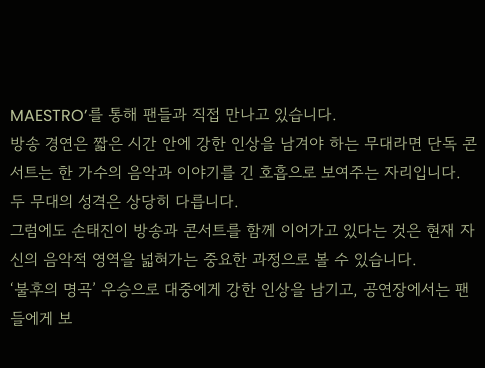MAESTRO’를 통해 팬들과 직접 만나고 있습니다.
방송 경연은 짧은 시간 안에 강한 인상을 남겨야 하는 무대라면 단독 콘서트는 한 가수의 음악과 이야기를 긴 호흡으로 보여주는 자리입니다.
두 무대의 성격은 상당히 다릅니다.
그럼에도 손태진이 방송과 콘서트를 함께 이어가고 있다는 것은 현재 자신의 음악적 영역을 넓혀가는 중요한 과정으로 볼 수 있습니다.
‘불후의 명곡’ 우승으로 대중에게 강한 인상을 남기고, 공연장에서는 팬들에게 보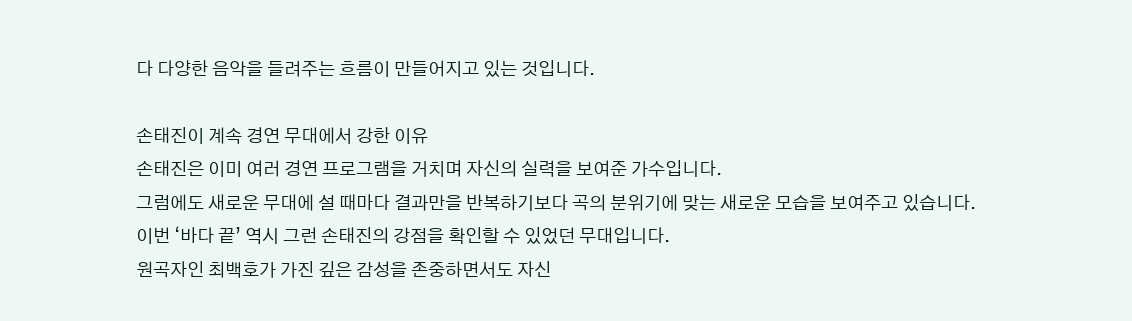다 다양한 음악을 들려주는 흐름이 만들어지고 있는 것입니다.

손태진이 계속 경연 무대에서 강한 이유
손태진은 이미 여러 경연 프로그램을 거치며 자신의 실력을 보여준 가수입니다.
그럼에도 새로운 무대에 설 때마다 결과만을 반복하기보다 곡의 분위기에 맞는 새로운 모습을 보여주고 있습니다.
이번 ‘바다 끝’ 역시 그런 손태진의 강점을 확인할 수 있었던 무대입니다.
원곡자인 최백호가 가진 깊은 감성을 존중하면서도 자신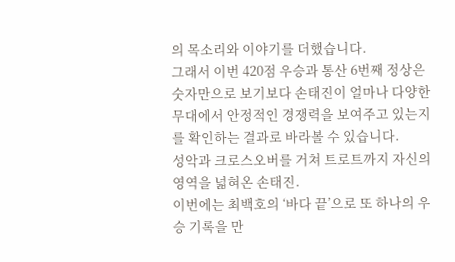의 목소리와 이야기를 더했습니다.
그래서 이번 420점 우승과 통산 6번째 정상은 숫자만으로 보기보다 손태진이 얼마나 다양한 무대에서 안정적인 경쟁력을 보여주고 있는지를 확인하는 결과로 바라볼 수 있습니다.
성악과 크로스오버를 거쳐 트로트까지 자신의 영역을 넓혀온 손태진.
이번에는 최백호의 ‘바다 끝’으로 또 하나의 우승 기록을 만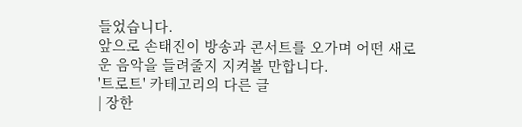들었습니다.
앞으로 손태진이 방송과 콘서트를 오가며 어떤 새로운 음악을 들려줄지 지켜볼 만합니다.
'트로트' 카테고리의 다른 글
| 장한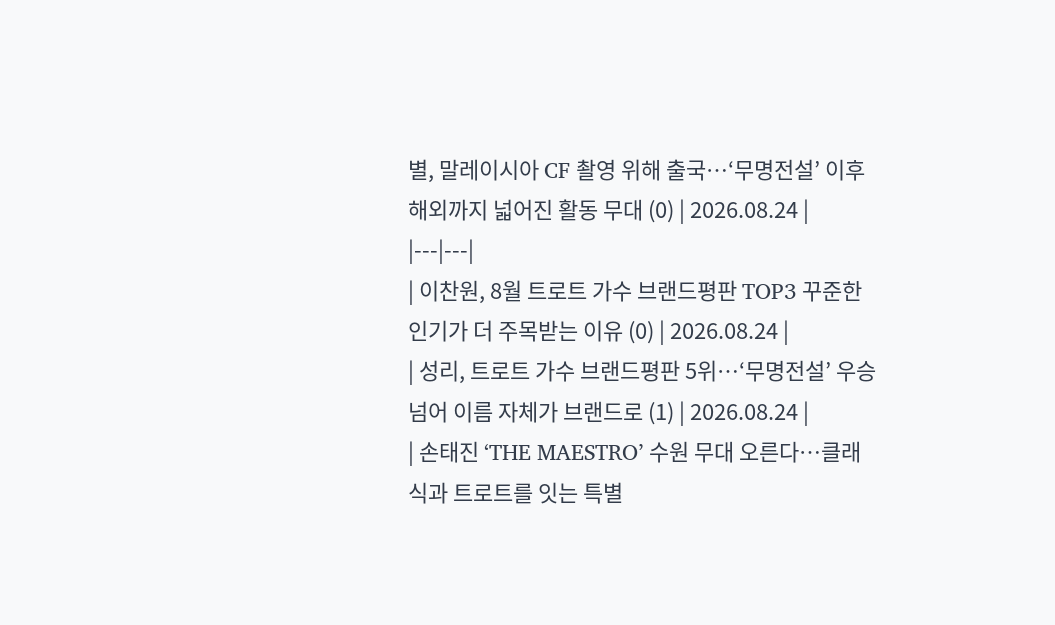별, 말레이시아 CF 촬영 위해 출국…‘무명전설’ 이후 해외까지 넓어진 활동 무대 (0) | 2026.08.24 |
|---|---|
| 이찬원, 8월 트로트 가수 브랜드평판 TOP3 꾸준한 인기가 더 주목받는 이유 (0) | 2026.08.24 |
| 성리, 트로트 가수 브랜드평판 5위…‘무명전설’ 우승 넘어 이름 자체가 브랜드로 (1) | 2026.08.24 |
| 손태진 ‘THE MAESTRO’ 수원 무대 오른다…클래식과 트로트를 잇는 특별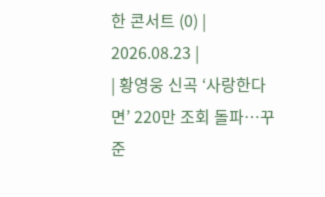한 콘서트 (0) | 2026.08.23 |
| 황영웅 신곡 ‘사랑한다면’ 220만 조회 돌파…꾸준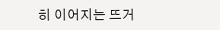히 이어지는 뜨거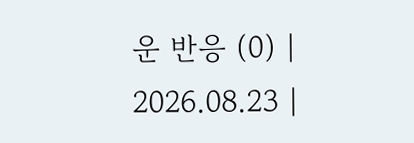운 반응 (0) | 2026.08.23 |